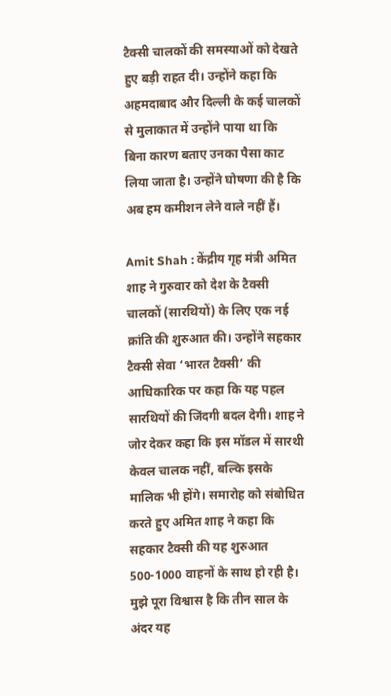टैक्सी चालकों की समस्याओं को देखते हुए बड़ी राहत दी। उन्होंने कहा कि अहमदाबाद और दिल्ली के कई चालकों से मुलाकात में उन्होंने पाया था कि बिना कारण बताए उनका पैसा काट लिया जाता है। उन्होंने घोषणा की है कि अब हम कमीशन लेने वाले नहीं हैं।

Amit Shah : केंद्रीय गृह मंत्री अमित शाह ने गुरुवार को देश के टैक्सी चालकों (सारथियों) के लिए एक नई क्रांति की शुरुआत की। उन्होंने सहकार टैक्सी सेवा ‘भारत टैक्सी’ की आधिकारिक पर कहा कि यह पहल सारथियों की जिंदगी बदल देगी। शाह ने जोर देकर कहा कि इस मॉडल में सारथी केवल चालक नहीं, बल्कि इसके मालिक भी होंगे। समारोह को संबोधित करते हुए अमित शाह ने कहा कि सहकार टैक्सी की यह शुरुआत 500-1000 वाहनों के साथ हो रही है। मुझे पूरा विश्वास है कि तीन साल के अंदर यह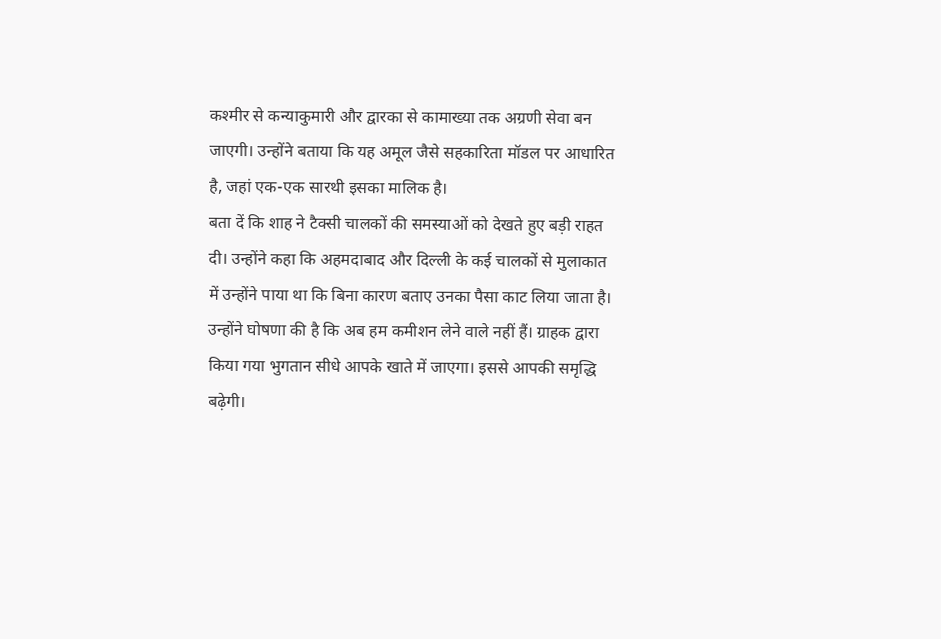कश्मीर से कन्याकुमारी और द्वारका से कामाख्या तक अग्रणी सेवा बन जाएगी। उन्होंने बताया कि यह अमूल जैसे सहकारिता मॉडल पर आधारित है, जहां एक-एक सारथी इसका मालिक है।
बता दें कि शाह ने टैक्सी चालकों की समस्याओं को देखते हुए बड़ी राहत दी। उन्होंने कहा कि अहमदाबाद और दिल्ली के कई चालकों से मुलाकात में उन्होंने पाया था कि बिना कारण बताए उनका पैसा काट लिया जाता है। उन्होंने घोषणा की है कि अब हम कमीशन लेने वाले नहीं हैं। ग्राहक द्वारा किया गया भुगतान सीधे आपके खाते में जाएगा। इससे आपकी समृद्धि बढ़ेगी।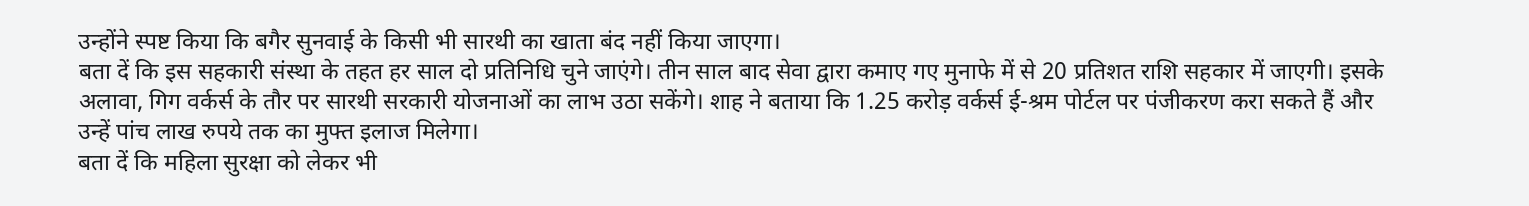उन्होंने स्पष्ट किया कि बगैर सुनवाई के किसी भी सारथी का खाता बंद नहीं किया जाएगा।
बता दें कि इस सहकारी संस्था के तहत हर साल दो प्रतिनिधि चुने जाएंगे। तीन साल बाद सेवा द्वारा कमाए गए मुनाफे में से 20 प्रतिशत राशि सहकार में जाएगी। इसके अलावा, गिग वर्कर्स के तौर पर सारथी सरकारी योजनाओं का लाभ उठा सकेंगे। शाह ने बताया कि 1.25 करोड़ वर्कर्स ई-श्रम पोर्टल पर पंजीकरण करा सकते हैं और उन्हें पांच लाख रुपये तक का मुफ्त इलाज मिलेगा।
बता दें कि महिला सुरक्षा को लेकर भी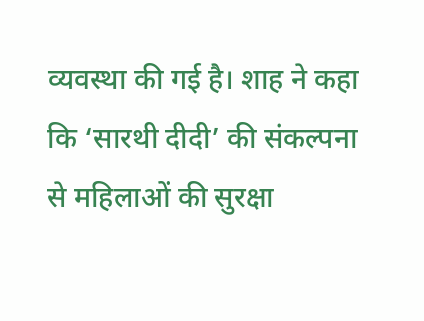व्यवस्था की गई है। शाह ने कहा कि ‘सारथी दीदी’ की संकल्पना से महिलाओं की सुरक्षा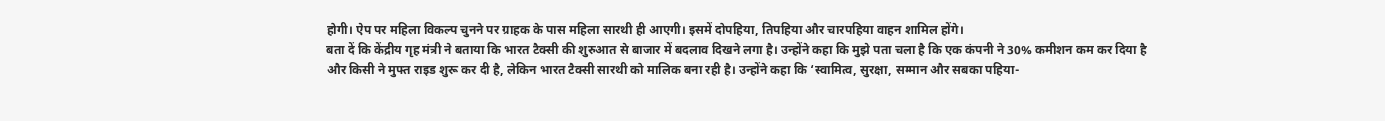होगी। ऐप पर महिला विकल्प चुनने पर ग्राहक के पास महिला सारथी ही आएगी। इसमें दोपहिया, तिपहिया और चारपहिया वाहन शामिल होंगे।
बता दें कि केंद्रीय गृह मंत्री ने बताया कि भारत टैक्सी की शुरुआत से बाजार में बदलाव दिखने लगा है। उन्होंने कहा कि मुझे पता चला है कि एक कंपनी ने 30% कमीशन कम कर दिया है और किसी ने मुफ्त राइड शुरू कर दी है, लेकिन भारत टैक्सी सारथी को मालिक बना रही है। उन्होंने कहा कि ‘स्वामित्व, सुरक्षा, सम्मान और सबका पहिया-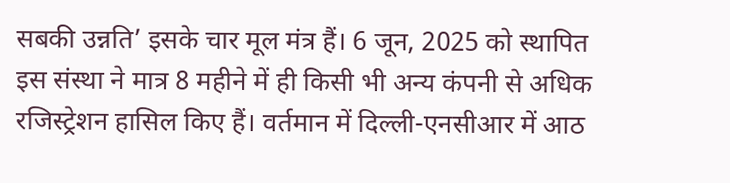सबकी उन्नति’ इसके चार मूल मंत्र हैं। 6 जून, 2025 को स्थापित इस संस्था ने मात्र 8 महीने में ही किसी भी अन्य कंपनी से अधिक रजिस्ट्रेशन हासिल किए हैं। वर्तमान में दिल्ली-एनसीआर में आठ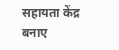सहायता केंद्र बनाए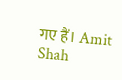गए हैं। Amit Shah